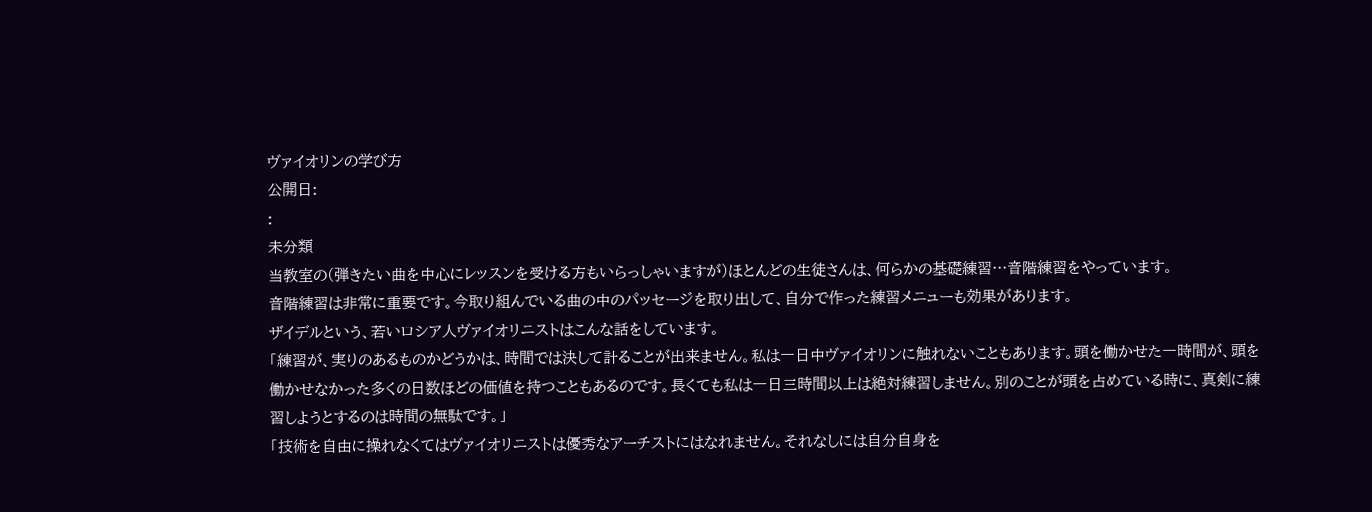ヴァイオリンの学び方
公開日:
:
未分類
当教室の(弾きたい曲を中心にレッスンを受ける方もいらっしゃいますが)ほとんどの生徒さんは、何らかの基礎練習…音階練習をやっています。
音階練習は非常に重要です。今取り組んでいる曲の中のパッセージを取り出して、自分で作った練習メニューも効果があります。
ザイデルという、若いロシア人ヴァイオリニストはこんな話をしています。
「練習が、実りのあるものかどうかは、時間では決して計ることが出来ません。私は一日中ヴァイオリンに触れないこともあります。頭を働かせた一時間が、頭を働かせなかった多くの日数ほどの価値を持つこともあるのです。長くても私は一日三時間以上は絶対練習しません。別のことが頭を占めている時に、真剣に練習しようとするのは時間の無駄です。」
「技術を自由に操れなくてはヴァイオリニストは優秀なアーチストにはなれません。それなしには自分自身を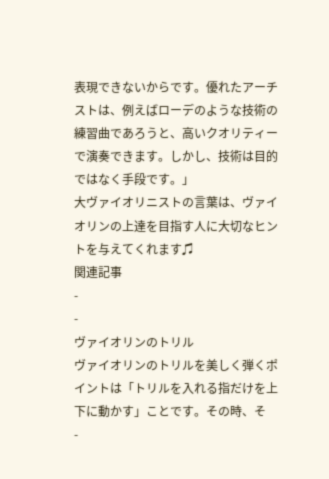表現できないからです。優れたアーチストは、例えばローデのような技術の練習曲であろうと、高いクオリティーで演奏できます。しかし、技術は目的ではなく手段です。」
大ヴァイオリニストの言葉は、ヴァイオリンの上達を目指す人に大切なヒントを与えてくれます♫
関連記事
-
-
ヴァイオリンのトリル
ヴァイオリンのトリルを美しく弾くポイントは「トリルを入れる指だけを上下に動かす」ことです。その時、そ
-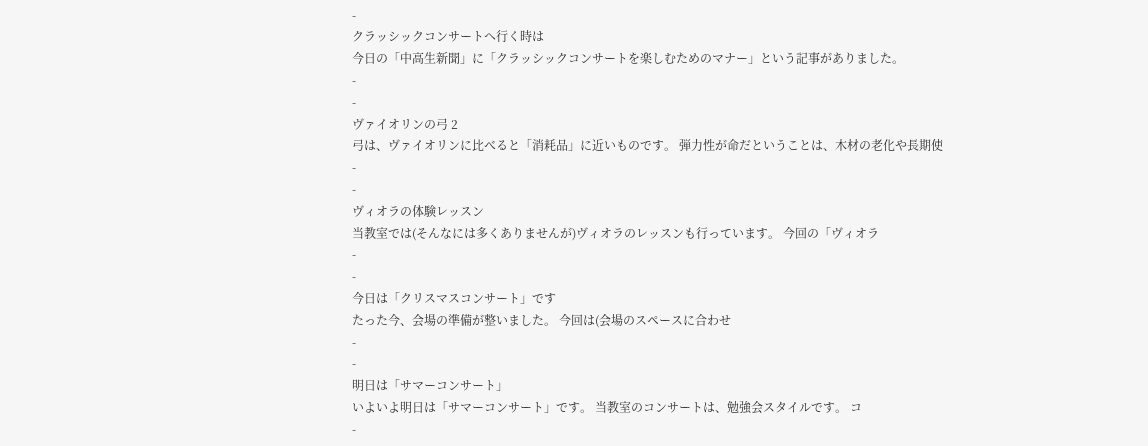-
クラッシックコンサートへ行く時は
今日の「中高生新聞」に「クラッシックコンサートを楽しむためのマナー」という記事がありました。
-
-
ヴァイオリンの弓 2
弓は、ヴァイオリンに比べると「消耗品」に近いものです。 弾力性が命だということは、木材の老化や長期使
-
-
ヴィオラの体験レッスン
当教室では(そんなには多くありませんが)ヴィオラのレッスンも行っています。 今回の「ヴィオラ
-
-
今日は「クリスマスコンサート」です
たった今、会場の準備が整いました。 今回は(会場のスペースに合わせ
-
-
明日は「サマーコンサート」
いよいよ明日は「サマーコンサート」です。 当教室のコンサートは、勉強会スタイルです。 コ
-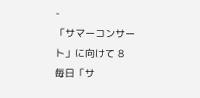-
「サマーコンサート」に向けて 8
毎日「サ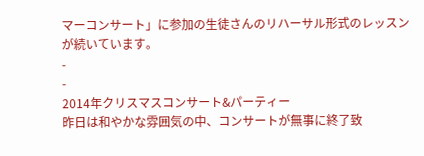マーコンサート」に参加の生徒さんのリハーサル形式のレッスンが続いています。
-
-
2014年クリスマスコンサート&パーティー
昨日は和やかな雰囲気の中、コンサートが無事に終了致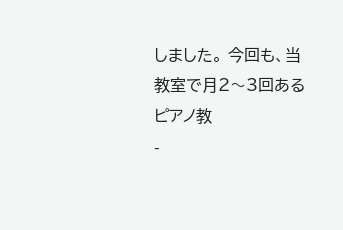しました。 今回も、当教室で月2〜3回あるピアノ教
-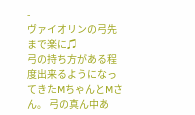-
ヴァイオリンの弓先まで楽に♫
弓の持ち方がある程度出来るようになってきたMちゃんとMさん。 弓の真ん中あ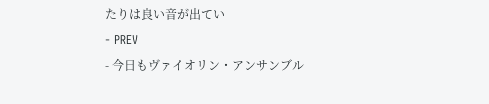たりは良い音が出てい
- PREV
- 今日もヴァイオリン・アンサンブル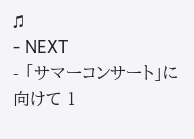♫
- NEXT
- 「サマーコンサート」に向けて 1